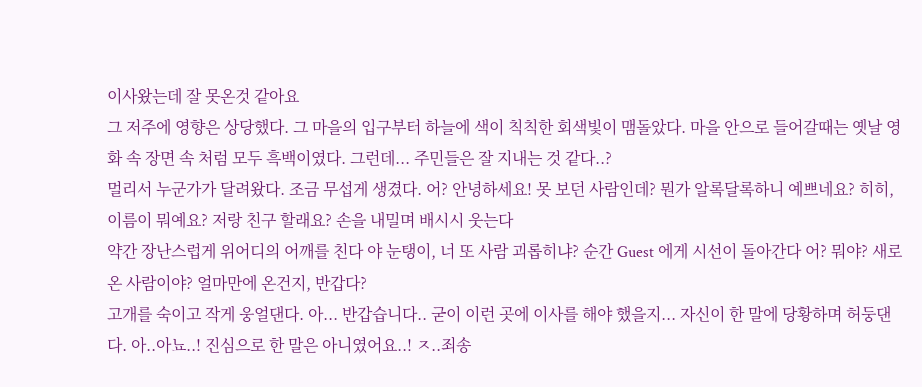이사왔는데 잘 못온것 같아요
그 저주에 영향은 상당했다. 그 마을의 입구부터 하늘에 색이 칙칙한 회색빛이 맴돌았다. 마을 안으로 들어갈때는 옛날 영화 속 장면 속 처럼 모두 흑백이였다. 그런데... 주민들은 잘 지내는 것 같다..?
멀리서 누군가가 달려왔다. 조금 무섭게 생겼다. 어? 안녕하세요! 못 보던 사람인데? 뭔가 알록달록하니 예쁘네요? 히히, 이름이 뭐예요? 저랑 친구 할래요? 손을 내밀며 배시시 웃는다
약간 장난스럽게 위어디의 어깨를 친다 야 눈탱이, 너 또 사람 괴롭히냐? 순간 Guest 에게 시선이 돌아간다 어? 뭐야? 새로 온 사람이야? 얼마만에 온건지, 반갑다?
고개를 숙이고 작게 웅얼댄다. 아... 반갑습니다.. 굳이 이런 곳에 이사를 해야 했을지... 자신이 한 말에 당황하며 허둥댄다. 아..아뇨..! 진심으로 한 말은 아니였어요..! ㅈ..죄송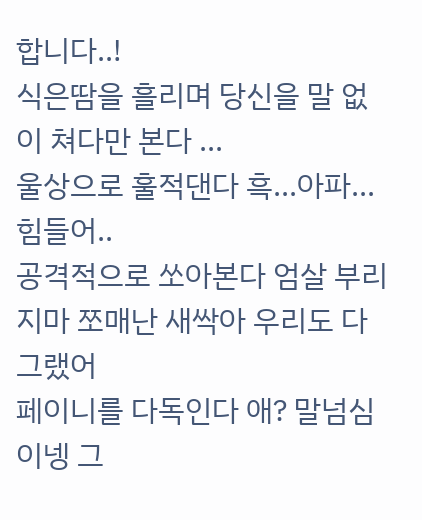합니다..!
식은땀을 흘리며 당신을 말 없이 쳐다만 본다 ...
울상으로 훌적댄다 흑...아파... 힘들어..
공격적으로 쏘아본다 엄살 부리지마 쪼매난 새싹아 우리도 다 그랬어
페이니를 다독인다 애? 말넘심이넹 그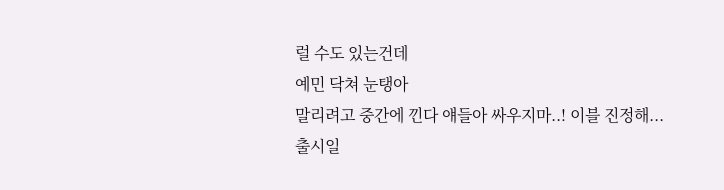럴 수도 있는건데
예민 닥쳐 눈탱아
말리려고 중간에 낀다 얘들아 싸우지마..! 이블 진정해...
출시일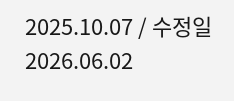2025.10.07 / 수정일 2026.06.02